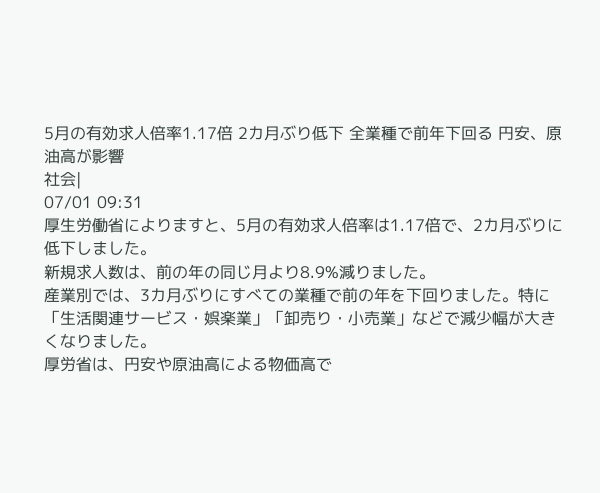5月の有効求人倍率1.17倍 2カ月ぶり低下 全業種で前年下回る 円安、原油高が影響
社会|
07/01 09:31
厚生労働省によりますと、5月の有効求人倍率は1.17倍で、2カ月ぶりに低下しました。
新規求人数は、前の年の同じ月より8.9%減りました。
産業別では、3カ月ぶりにすべての業種で前の年を下回りました。特に「生活関連サービス・娯楽業」「卸売り・小売業」などで減少幅が大きくなりました。
厚労省は、円安や原油高による物価高で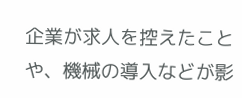企業が求人を控えたことや、機械の導入などが影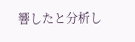響したと分析し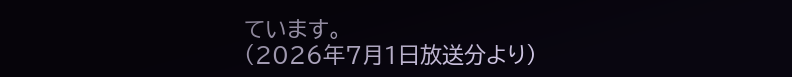ています。
(2026年7月1日放送分より)